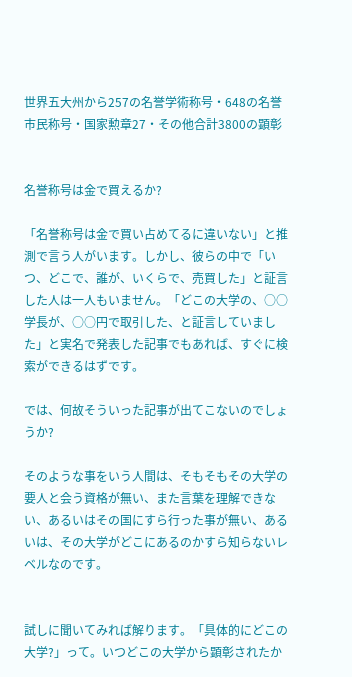世界五大州から257の名誉学術称号・648の名誉市民称号・国家勲章27・その他合計3800の顕彰


名誉称号は金で買えるか?

「名誉称号は金で買い占めてるに違いない」と推測で言う人がいます。しかし、彼らの中で「いつ、どこで、誰が、いくらで、売買した」と証言した人は一人もいません。「どこの大学の、○○学長が、○○円で取引した、と証言していました」と実名で発表した記事でもあれば、すぐに検索ができるはずです。

では、何故そういった記事が出てこないのでしょうか?

そのような事をいう人間は、そもそもその大学の要人と会う資格が無い、また言葉を理解できない、あるいはその国にすら行った事が無い、あるいは、その大学がどこにあるのかすら知らないレベルなのです。


試しに聞いてみれば解ります。「具体的にどこの大学?」って。いつどこの大学から顕彰されたか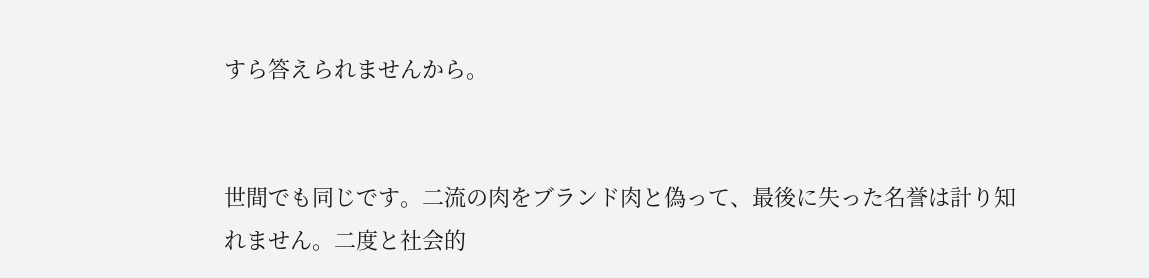すら答えられませんから。


世間でも同じです。二流の肉をブランド肉と偽って、最後に失った名誉は計り知れません。二度と社会的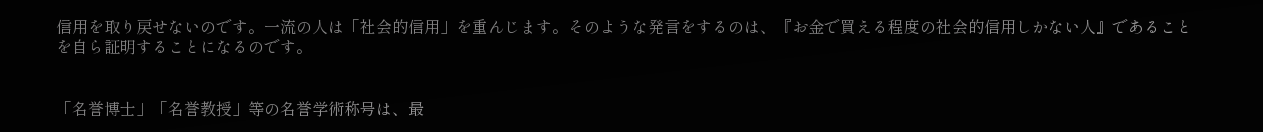信用を取り戻せないのです。一流の人は「社会的信用」を重んじます。そのような発言をするのは、『お金で買える程度の社会的信用しかない人』であることを自ら証明することになるのです。


「名誉博士」「名誉教授」等の名誉学術称号は、最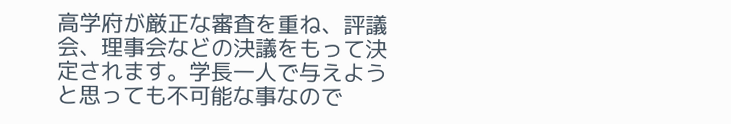高学府が厳正な審査を重ね、評議会、理事会などの決議をもって決定されます。学長一人で与えようと思っても不可能な事なので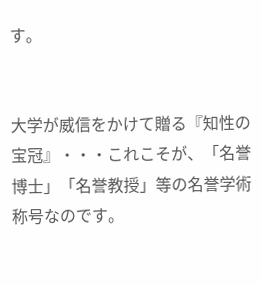す。


大学が威信をかけて贈る『知性の宝冠』・・・これこそが、「名誉博士」「名誉教授」等の名誉学術称号なのです。